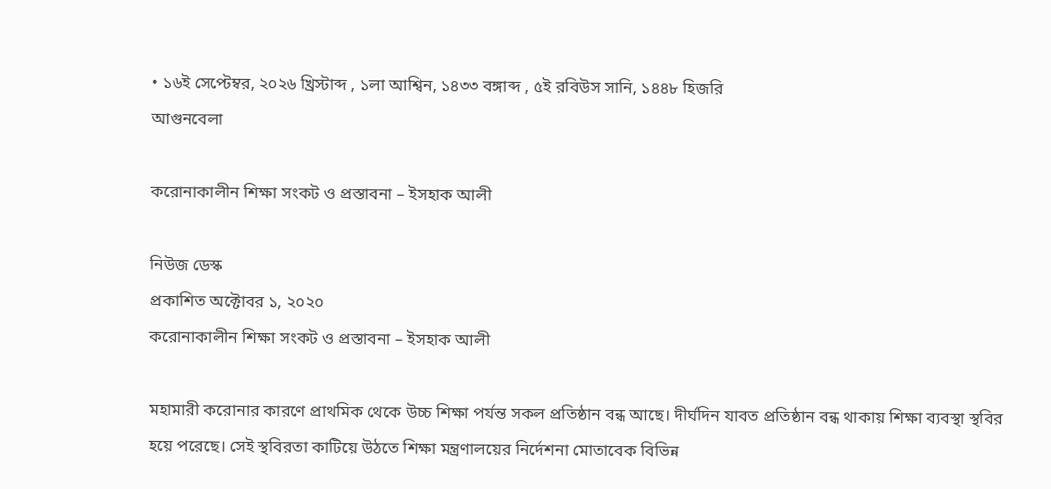• ১৬ই সেপ্টেম্বর, ২০২৬ খ্রিস্টাব্দ , ১লা আশ্বিন, ১৪৩৩ বঙ্গাব্দ , ৫ই রবিউস সানি, ১৪৪৮ হিজরি
আগুনবেলা

করোনাকালীন শিক্ষা সংকট ও প্রস্তাবনা – ইসহাক আলী

নিউজ ডেস্ক
প্রকাশিত অক্টোবর ১, ২০২০
করোনাকালীন শিক্ষা সংকট ও প্রস্তাবনা – ইসহাক আলী

মহামারী করোনার কারণে প্রাথমিক থেকে উচ্চ শিক্ষা পর্যন্ত সকল প্রতিষ্ঠান বন্ধ আছে। দীর্ঘদিন যাবত প্রতিষ্ঠান বন্ধ থাকায় শিক্ষা ব্যবস্থা স্থবির হয়ে পরেছে। সেই স্থবিরতা কাটিয়ে উঠতে শিক্ষা মন্ত্রণালয়ের নির্দেশনা মোতাবেক বিভিন্ন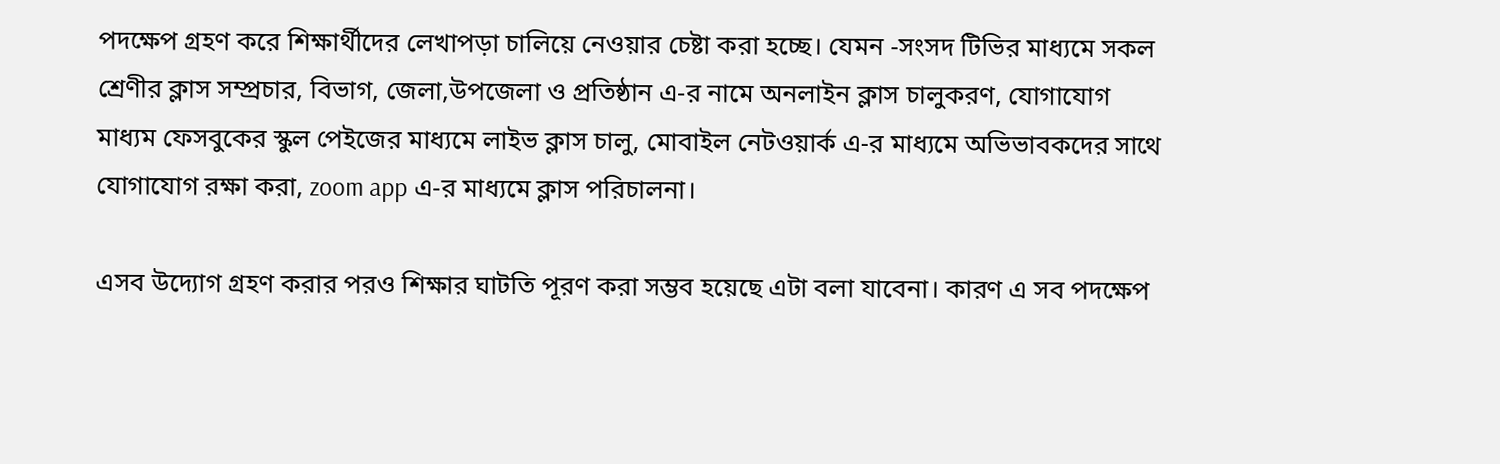পদক্ষেপ গ্রহণ করে শিক্ষার্থীদের লেখাপড়া চালিয়ে নেওয়ার চেষ্টা করা হচ্ছে। যেমন -সংসদ টিভির মাধ্যমে সকল শ্রেণীর ক্লাস সম্প্রচার, বিভাগ, জেলা,উপজেলা ও প্রতিষ্ঠান এ-র নামে অনলাইন ক্লাস চালুকরণ, যোগাযোগ মাধ্যম ফেসবুকের স্কুল পেইজের মাধ্যমে লাইভ ক্লাস চালু, মোবাইল নেটওয়ার্ক এ-র মাধ্যমে অভিভাবকদের সাথে যোগাযোগ রক্ষা করা, zoom app এ-র মাধ্যমে ক্লাস পরিচালনা।

এসব উদ্যোগ গ্রহণ করার পরও শিক্ষার ঘাটতি পূরণ করা সম্ভব হয়েছে এটা বলা যাবেনা। কারণ এ সব পদক্ষেপ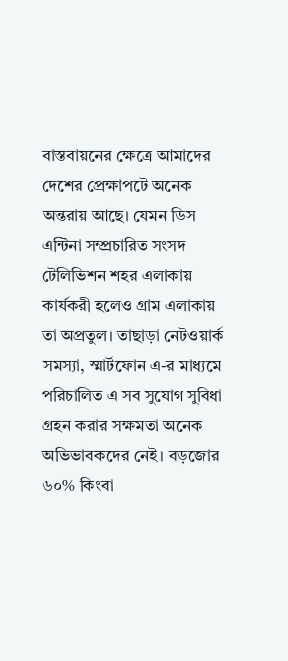বাস্তবায়নের ক্ষেত্রে আমাদের দেশের প্রেক্ষাপটে অনেক অন্তরায় আছে। যেমন ডিস এন্টিনা সম্প্রচারিত সংসদ টেলিভিশন শহর এলাকায় কার্যকরী হলেও গ্রাম এলাকায় তা অপ্রতুল। তাছাড়া নেটওয়ার্ক সমস্যা, স্মার্টফোন এ-র মাধ্যমে পরিচালিত এ সব সুযোগ সুবিধা গ্রহন করার সক্ষমতা অনেক অভিভাবকদের নেই। বড়জোর ৬০% কিংবা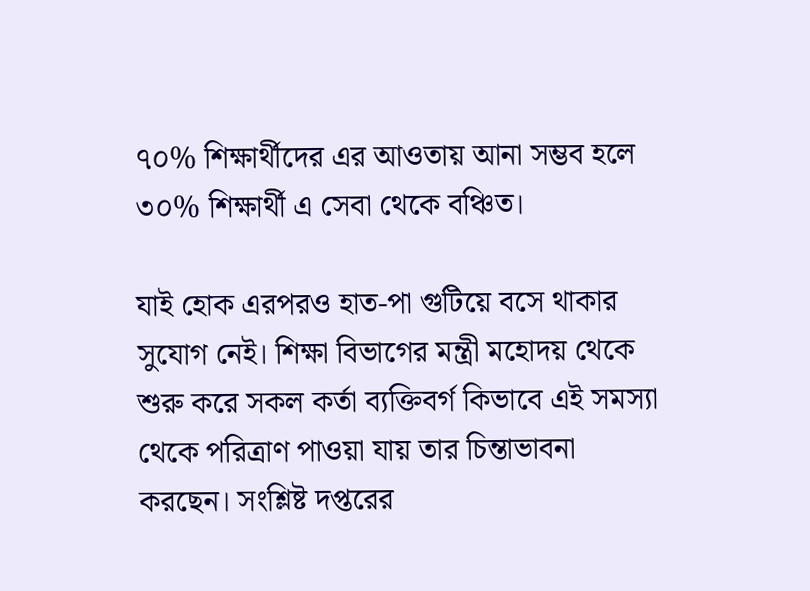৭০% শিক্ষার্থীদের এর আওতায় আনা সম্ভব হলে ৩০% শিক্ষার্থী এ সেবা থেকে বঞ্চিত।

যাই হোক এরপরও হাত-পা গুটিয়ে বসে থাকার সুযোগ নেই। শিক্ষা বিভাগের মন্ত্রী মহোদয় থেকে শুরু করে সকল কর্তা ব্যক্তিবর্গ কিভাবে এই সমস্যা থেকে পরিত্রাণ পাওয়া যায় তার চিন্তাভাবনা করছেন। সংশ্লিষ্ট দপ্তরের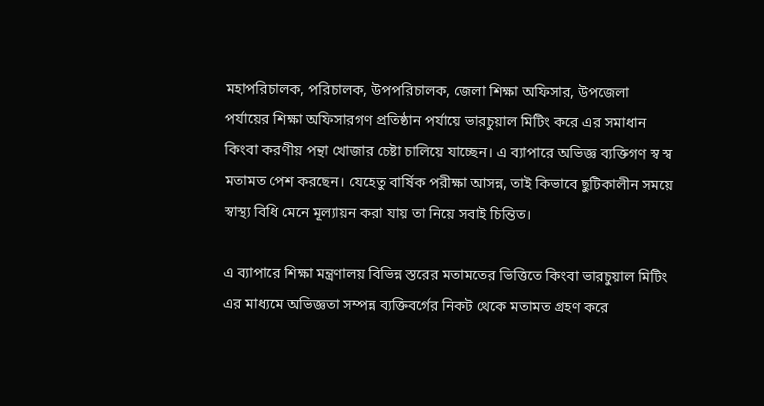মহাপরিচালক, পরিচালক, উপপরিচালক, জেলা শিক্ষা অফিসার, উপজেলা পর্যায়ের শিক্ষা অফিসারগণ প্রতিষ্ঠান পর্যায়ে ভারচুয়াল মিটিং করে এর সমাধান কিংবা করণীয় পন্থা খোজার চেষ্টা চালিয়ে যাচ্ছেন। এ ব্যাপারে অভিজ্ঞ ব্যক্তিগণ স্ব স্ব মতামত পেশ করছেন। যেহেতু বার্ষিক পরীক্ষা আসন্ন, তাই কিভাবে ছুটিকালীন সময়ে স্বাস্থ্য বিধি মেনে মূল্যায়ন করা যায় তা নিয়ে সবাই চিন্তিত।

এ ব্যাপারে শিক্ষা মন্ত্রণালয় বিভিন্ন স্তরের মতামতের ভিত্তিতে কিংবা ভারচুয়াল মিটিং এর মাধ্যমে অভিজ্ঞতা সম্পন্ন ব্যক্তিবর্গের নিকট থেকে মতামত গ্রহণ করে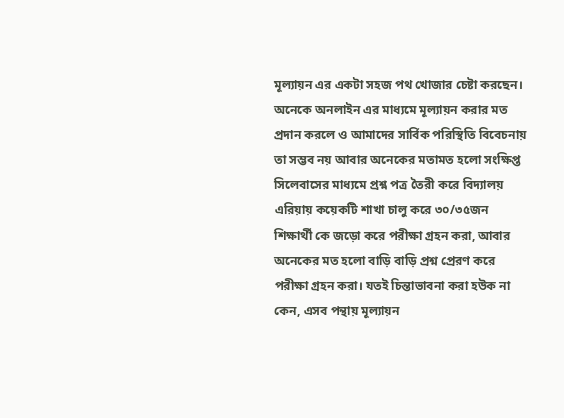মূল্যায়ন এর একটা সহজ পথ খোজার চেষ্টা করছেন। অনেকে অনলাইন এর মাধ্যমে মূল্যায়ন করার মত প্রদান করলে ও আমাদের সার্বিক পরিস্থিতি বিবেচনায় তা সম্ভব নয় আবার অনেকের মতামত হলো সংক্ষিপ্ত সিলেবাসের মাধ্যমে প্রশ্ন পত্র তৈরী করে বিদ্যালয় এরিয়ায় কয়েকটি শাখা চালু করে ৩০/৩৫জন শিক্ষার্থী কে জড়ো করে পরীক্ষা গ্রহন করা, আবার অনেকের মত হলো বাড়ি বাড়ি প্রশ্ন প্রেরণ করে পরীক্ষা গ্রহন করা। যতই চিন্তাভাবনা করা হউক না কেন, এসব পন্থায় মূল্যায়ন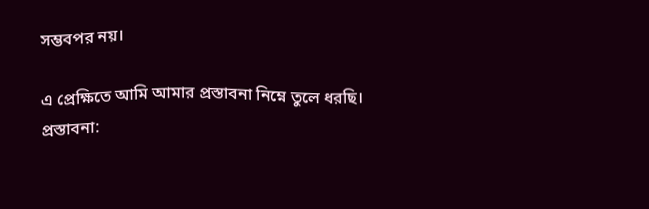সম্ভবপর নয়।

এ প্রেক্ষিতে আমি আমার প্রস্তাবনা নিম্নে তুলে ধরছি।
প্রস্তাবনা‌‌: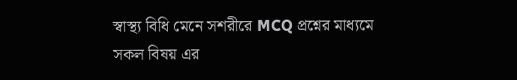স্বাস্থ্য বিধি মেনে সশরীরে MCQ প্রশ্নের মাধ্যমে সকল বিষয় এর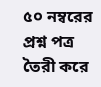৫০ নম্বরের প্রশ্ন পত্র তৈরী করে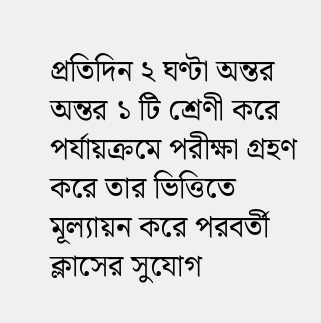প্রতিদিন ২ ঘণ্টা অন্তর অন্তর ১ টি শ্রেণী করে পর্যায়ক্রমে পরীক্ষা গ্রহণ করে তার ভিত্তিতে মূল্যায়ন করে পরবর্তী ক্লাসের সুযোগ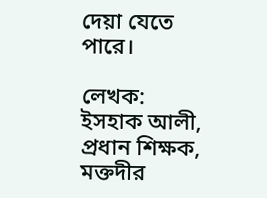দেয়া যেতে পারে।

লেখক: ইসহাক আলী, প্রধান শিক্ষক, মক্তদীর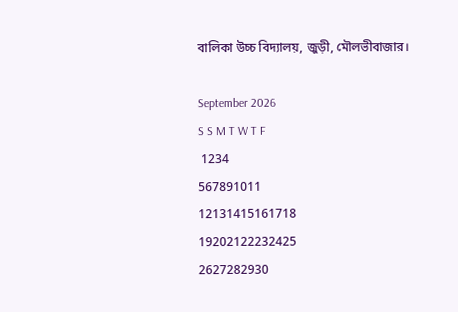বালিকা উচ্চ বিদ্যালয়, জুড়ী, মৌলভীবাজার।

September 2026
S S M T W T F
 1234
567891011
12131415161718
19202122232425
2627282930